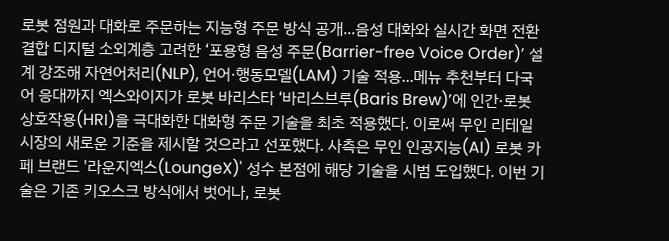로봇 점원과 대화로 주문하는 지능형 주문 방식 공개...음성 대화와 실시간 화면 전환 결합 디지털 소외계층 고려한 ‘포용형 음성 주문(Barrier-free Voice Order)’ 설계 강조해 자연어처리(NLP), 언어·행동모델(LAM) 기술 적용...메뉴 추천부터 다국어 응대까지 엑스와이지가 로봇 바리스타 ‘바리스브루(Baris Brew)’에 인간·로봇 상호작용(HRI)을 극대화한 대화형 주문 기술을 최초 적용했다. 이로써 무인 리테일 시장의 새로운 기준을 제시할 것으라고 선포했다. 사측은 무인 인공지능(AI) 로봇 카페 브랜드 '라운지엑스(LoungeX)' 성수 본점에 해당 기술을 시범 도입했다. 이번 기술은 기존 키오스크 방식에서 벗어나, 로봇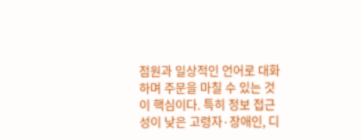점원과 일상적인 언어로 대화하며 주문을 마칠 수 있는 것이 핵심이다. 특히 정보 접근성이 낮은 고령자·장애인, 디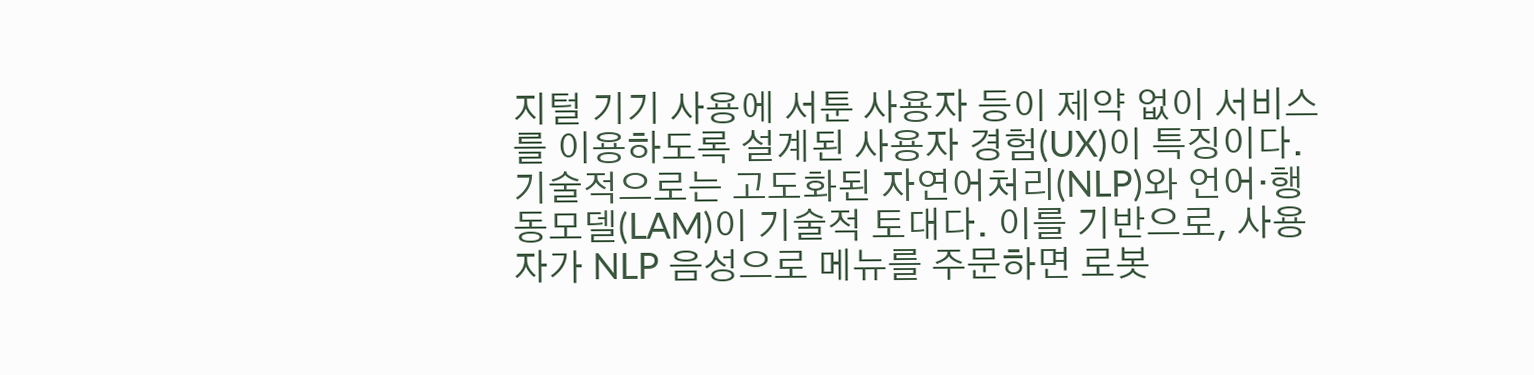지털 기기 사용에 서툰 사용자 등이 제약 없이 서비스를 이용하도록 설계된 사용자 경험(UX)이 특징이다. 기술적으로는 고도화된 자연어처리(NLP)와 언어·행동모델(LAM)이 기술적 토대다. 이를 기반으로, 사용자가 NLP 음성으로 메뉴를 주문하면 로봇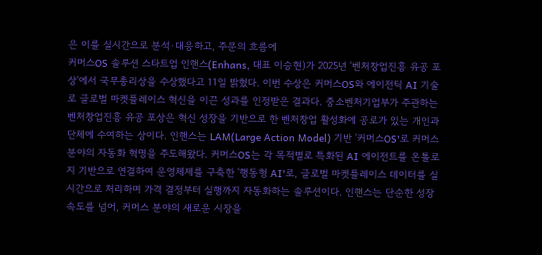은 이를 실시간으로 분석·대응하고, 주문의 흐름에
커머스OS 솔루션 스타트업 인핸스(Enhans, 대표 이승현)가 2025년 '벤처창업진흥 유공 포상'에서 국무총리상을 수상했다고 11일 밝혔다. 이번 수상은 커머스OS와 에이전틱 AI 기술로 글로벌 마켓플레이스 혁신을 이끈 성과를 인정받은 결과다. 중소벤처기업부가 주관하는 벤처창업진흥 유공 포상은 혁신 성장을 기반으로 한 벤처창업 활성화에 공로가 있는 개인과 단체에 수여하는 상이다. 인핸스는 LAM(Large Action Model) 기반 '커머스OS'로 커머스 분야의 자동화 혁명을 주도해왔다. 커머스OS는 각 목적별로 특화된 AI 에이전트를 온톨로지 기반으로 연결하여 운영체제를 구축한 '행동형 AI'로, 글로벌 마켓플레이스 데이터를 실시간으로 처리하며 가격 결정부터 실행까지 자동화하는 솔루션이다. 인핸스는 단순한 성장 속도를 넘어, 커머스 분야의 새로운 시장을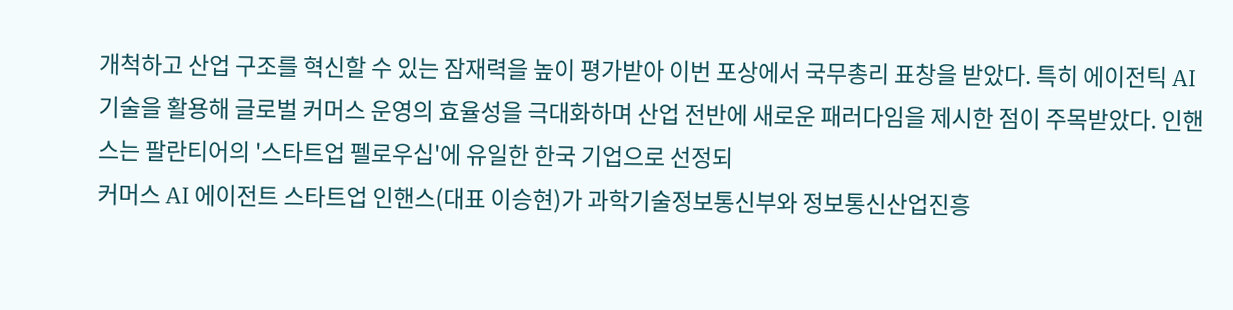개척하고 산업 구조를 혁신할 수 있는 잠재력을 높이 평가받아 이번 포상에서 국무총리 표창을 받았다. 특히 에이전틱 AI 기술을 활용해 글로벌 커머스 운영의 효율성을 극대화하며 산업 전반에 새로운 패러다임을 제시한 점이 주목받았다. 인핸스는 팔란티어의 '스타트업 펠로우십'에 유일한 한국 기업으로 선정되
커머스 AI 에이전트 스타트업 인핸스(대표 이승현)가 과학기술정보통신부와 정보통신산업진흥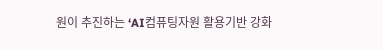원이 추진하는 ‘AI컴퓨팅자원 활용기반 강화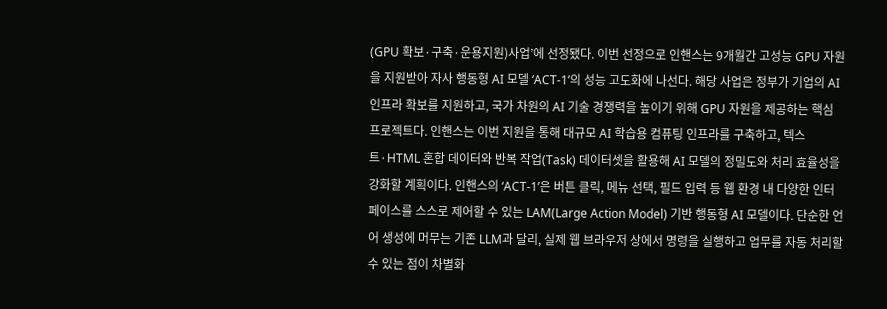(GPU 확보·구축·운용지원)사업’에 선정됐다. 이번 선정으로 인핸스는 9개월간 고성능 GPU 자원을 지원받아 자사 행동형 AI 모델 ‘ACT-1’의 성능 고도화에 나선다. 해당 사업은 정부가 기업의 AI 인프라 확보를 지원하고, 국가 차원의 AI 기술 경쟁력을 높이기 위해 GPU 자원을 제공하는 핵심 프로젝트다. 인핸스는 이번 지원을 통해 대규모 AI 학습용 컴퓨팅 인프라를 구축하고, 텍스트·HTML 혼합 데이터와 반복 작업(Task) 데이터셋을 활용해 AI 모델의 정밀도와 처리 효율성을 강화할 계획이다. 인핸스의 ‘ACT-1’은 버튼 클릭, 메뉴 선택, 필드 입력 등 웹 환경 내 다양한 인터페이스를 스스로 제어할 수 있는 LAM(Large Action Model) 기반 행동형 AI 모델이다. 단순한 언어 생성에 머무는 기존 LLM과 달리, 실제 웹 브라우저 상에서 명령을 실행하고 업무를 자동 처리할 수 있는 점이 차별화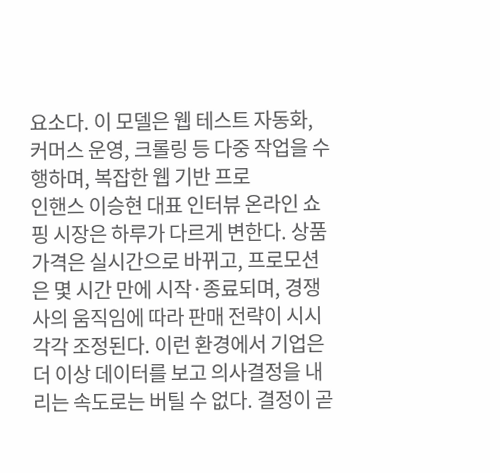요소다. 이 모델은 웹 테스트 자동화, 커머스 운영, 크롤링 등 다중 작업을 수행하며, 복잡한 웹 기반 프로
인핸스 이승현 대표 인터뷰 온라인 쇼핑 시장은 하루가 다르게 변한다. 상품 가격은 실시간으로 바뀌고, 프로모션은 몇 시간 만에 시작·종료되며, 경쟁사의 움직임에 따라 판매 전략이 시시각각 조정된다. 이런 환경에서 기업은 더 이상 데이터를 보고 의사결정을 내리는 속도로는 버틸 수 없다. 결정이 곧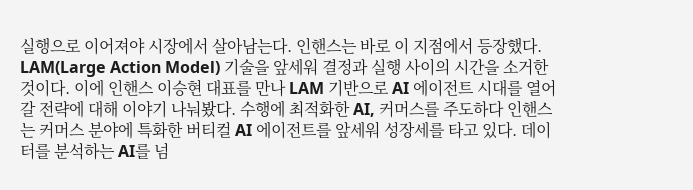실행으로 이어져야 시장에서 살아남는다. 인핸스는 바로 이 지점에서 등장했다. LAM(Large Action Model) 기술을 앞세워 결정과 실행 사이의 시간을 소거한 것이다. 이에 인핸스 이승현 대표를 만나 LAM 기반으로 AI 에이전트 시대를 열어갈 전략에 대해 이야기 나눠봤다. 수행에 최적화한 AI, 커머스를 주도하다 인핸스는 커머스 분야에 특화한 버티컬 AI 에이전트를 앞세워 성장세를 타고 있다. 데이터를 분석하는 AI를 넘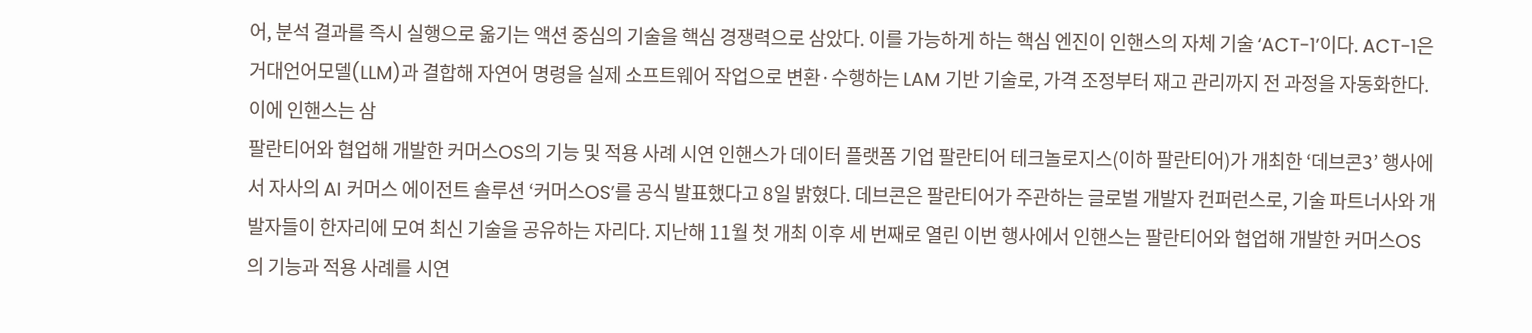어, 분석 결과를 즉시 실행으로 옮기는 액션 중심의 기술을 핵심 경쟁력으로 삼았다. 이를 가능하게 하는 핵심 엔진이 인핸스의 자체 기술 ‘ACT-1’이다. ACT-1은 거대언어모델(LLM)과 결합해 자연어 명령을 실제 소프트웨어 작업으로 변환·수행하는 LAM 기반 기술로, 가격 조정부터 재고 관리까지 전 과정을 자동화한다. 이에 인핸스는 삼
팔란티어와 협업해 개발한 커머스OS의 기능 및 적용 사례 시연 인핸스가 데이터 플랫폼 기업 팔란티어 테크놀로지스(이하 팔란티어)가 개최한 ‘데브콘3’ 행사에서 자사의 AI 커머스 에이전트 솔루션 ‘커머스OS’를 공식 발표했다고 8일 밝혔다. 데브콘은 팔란티어가 주관하는 글로벌 개발자 컨퍼런스로, 기술 파트너사와 개발자들이 한자리에 모여 최신 기술을 공유하는 자리다. 지난해 11월 첫 개최 이후 세 번째로 열린 이번 행사에서 인핸스는 팔란티어와 협업해 개발한 커머스OS의 기능과 적용 사례를 시연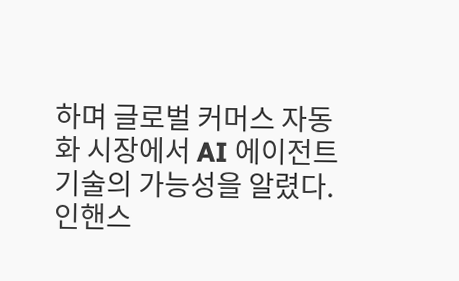하며 글로벌 커머스 자동화 시장에서 AI 에이전트 기술의 가능성을 알렸다. 인핸스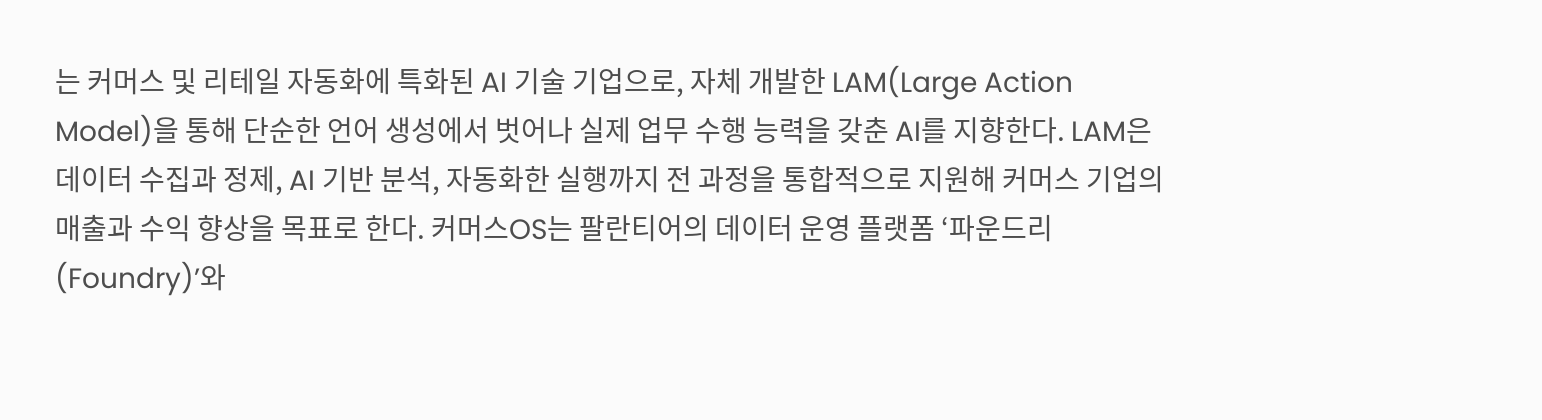는 커머스 및 리테일 자동화에 특화된 AI 기술 기업으로, 자체 개발한 LAM(Large Action Model)을 통해 단순한 언어 생성에서 벗어나 실제 업무 수행 능력을 갖춘 AI를 지향한다. LAM은 데이터 수집과 정제, AI 기반 분석, 자동화한 실행까지 전 과정을 통합적으로 지원해 커머스 기업의 매출과 수익 향상을 목표로 한다. 커머스OS는 팔란티어의 데이터 운영 플랫폼 ‘파운드리(Foundry)’와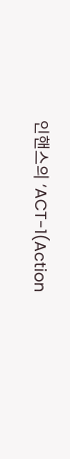인핸스의 ‘ACT-1(Action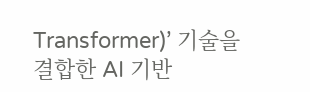Transformer)’ 기술을 결합한 AI 기반